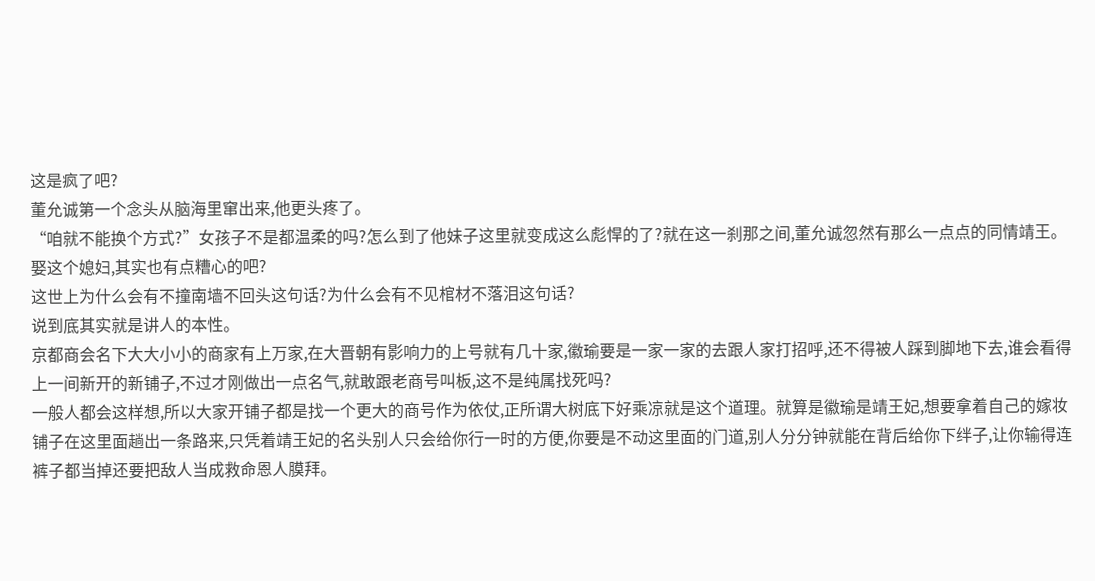这是疯了吧?
董允诚第一个念头从脑海里窜出来,他更头疼了。
“咱就不能换个方式?”女孩子不是都温柔的吗?怎么到了他妹子这里就变成这么彪悍的了?就在这一刹那之间,董允诚忽然有那么一点点的同情靖王。
娶这个媳妇,其实也有点糟心的吧?
这世上为什么会有不撞南墙不回头这句话?为什么会有不见棺材不落泪这句话?
说到底其实就是讲人的本性。
京都商会名下大大小小的商家有上万家,在大晋朝有影响力的上号就有几十家,徽瑜要是一家一家的去跟人家打招呼,还不得被人踩到脚地下去,谁会看得上一间新开的新铺子,不过才刚做出一点名气,就敢跟老商号叫板,这不是纯属找死吗?
一般人都会这样想,所以大家开铺子都是找一个更大的商号作为依仗,正所谓大树底下好乘凉就是这个道理。就算是徽瑜是靖王妃,想要拿着自己的嫁妆铺子在这里面趟出一条路来,只凭着靖王妃的名头别人只会给你行一时的方便,你要是不动这里面的门道,别人分分钟就能在背后给你下绊子,让你输得连裤子都当掉还要把敌人当成救命恩人膜拜。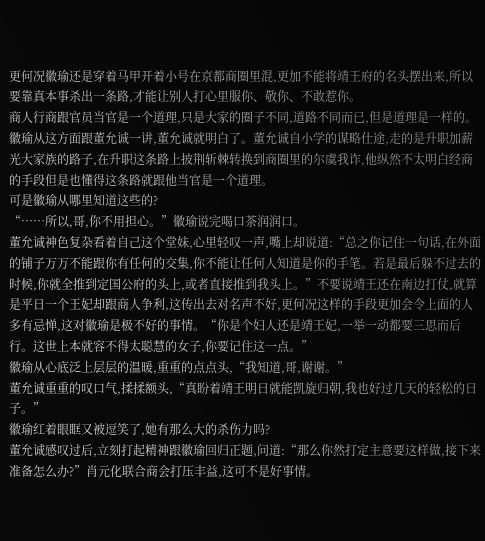更何况徽瑜还是穿着马甲开着小号在京都商圈里混,更加不能将靖王府的名头摆出来,所以要靠真本事杀出一条路,才能让别人打心里服你、敬你、不敢惹你。
商人行商跟官员当官是一个道理,只是大家的圈子不同,道路不同而已,但是道理是一样的。
徽瑜从这方面跟董允诚一讲,董允诚就明白了。董允诚自小学的谋略仕途,走的是升职加薪光大家族的路子,在升职这条路上披荆斩棘转换到商圈里的尔虞我诈,他纵然不太明白经商的手段但是也懂得这条路就跟他当官是一个道理。
可是徽瑜从哪里知道这些的?
“……所以,哥,你不用担心。”徽瑜说完喝口茶润润口。
董允诚神色复杂看着自己这个堂妹,心里轻叹一声,嘴上却说道:“总之你记住一句话,在外面的铺子万万不能跟你有任何的交集,你不能让任何人知道是你的手笔。若是最后躲不过去的时候,你就全推到定国公府的头上,或者直接推到我头上。”不要说靖王还在南边打仗,就算是平日一个王妃却跟商人争利,这传出去对名声不好,更何况这样的手段更加会令上面的人多有忌惮,这对徽瑜是极不好的事情。“你是个妇人还是靖王妃,一举一动都要三思而后行。这世上本就容不得太聪慧的女子,你要记住这一点。”
徽瑜从心底泛上层层的温暖,重重的点点头,“我知道,哥,谢谢。”
董允诚重重的叹口气,揉揉额头,“真盼着靖王明日就能凯旋归朝,我也好过几天的轻松的日子。”
徽瑜红着眼眶又被逗笑了,她有那么大的杀伤力吗?
董允诚感叹过后,立刻打起精神跟徽瑜回归正题,问道:“那么你然打定主意要这样做,接下来准备怎么办?”肖元化联合商会打压丰益,这可不是好事情。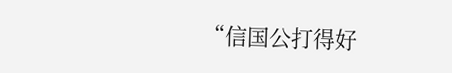“信国公打得好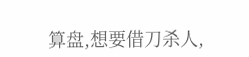算盘,想要借刀杀人,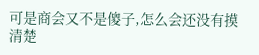可是商会又不是傻子,怎么会还没有摸清楚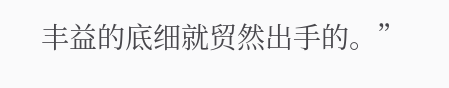丰益的底细就贸然出手的。”